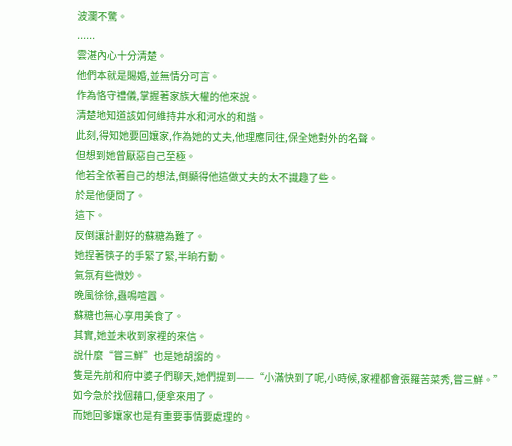波瀾不驚。
......
雲湛內心十分清楚。
他們本就是賜婚,並無情分可言。
作為恪守禮儀,掌握著家族大權的他來說。
清楚地知道該如何維持井水和河水的和諧。
此刻,得知她要回孃家,作為她的丈夫,他理應同往,保全她對外的名聲。
但想到她曾厭惡自己至極。
他若全依著自己的想法,倒顯得他這做丈夫的太不識趣了些。
於是他便問了。
這下。
反倒讓計劃好的蘇糖為難了。
她捏著筷子的手緊了緊,半晌冇動。
氣氛有些微妙。
晚風徐徐,蟲鳴喧囂。
蘇糖也無心享用美食了。
其實,她並未收到家裡的來信。
說什麼“嘗三鮮”也是她胡謅的。
隻是先前和府中婆子們聊天,她們提到——“小滿快到了呢,小時候,家裡都會張羅苦菜秀,嘗三鮮。”
如今急於找個藉口,便拿來用了。
而她回爹孃家也是有重要事情要處理的。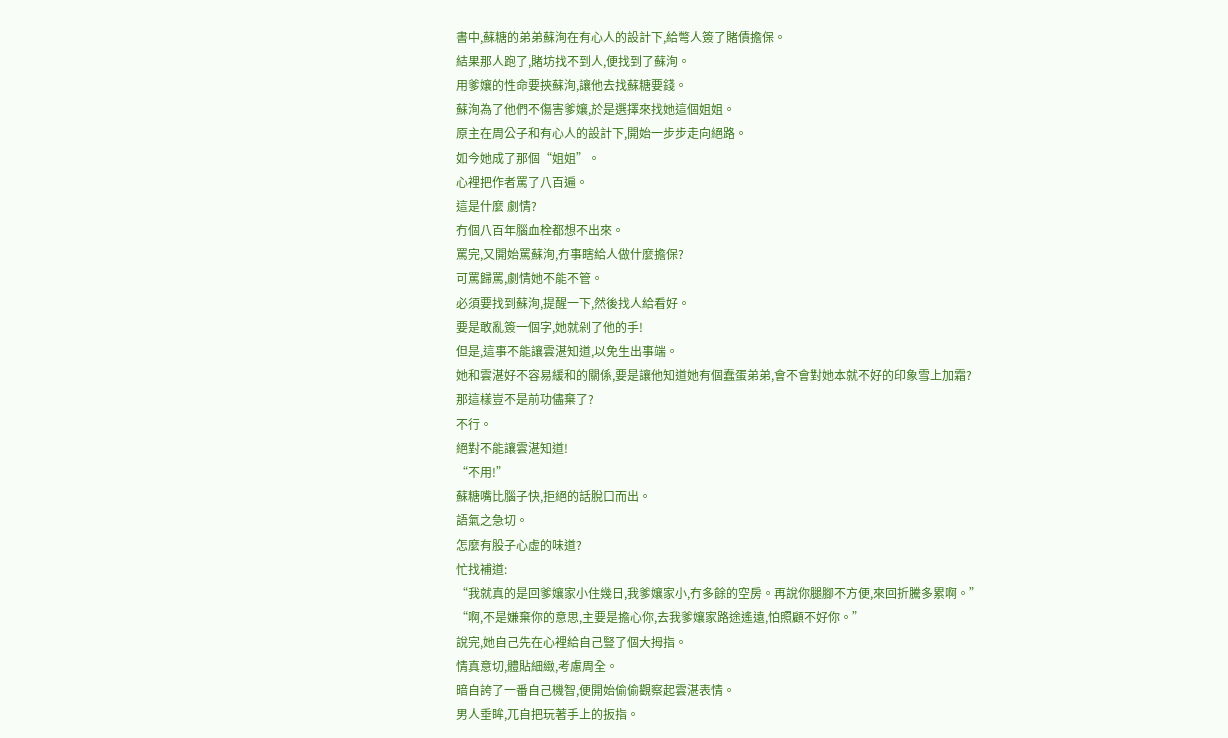書中,蘇糖的弟弟蘇洵在有心人的設計下,給彆人簽了賭債擔保。
結果那人跑了,賭坊找不到人,便找到了蘇洵。
用爹孃的性命要挾蘇洵,讓他去找蘇糖要錢。
蘇洵為了他們不傷害爹孃,於是選擇來找她這個姐姐。
原主在周公子和有心人的設計下,開始一步步走向絕路。
如今她成了那個“姐姐”。
心裡把作者罵了八百遍。
這是什麼 劇情?
冇個八百年腦血栓都想不出來。
罵完,又開始罵蘇洵,冇事瞎給人做什麼擔保?
可罵歸罵,劇情她不能不管。
必須要找到蘇洵,提醒一下,然後找人給看好。
要是敢亂簽一個字,她就剁了他的手!
但是,這事不能讓雲湛知道,以免生出事端。
她和雲湛好不容易緩和的關係,要是讓他知道她有個蠢蛋弟弟,會不會對她本就不好的印象雪上加霜?
那這樣豈不是前功儘棄了?
不行。
絕對不能讓雲湛知道!
“不用!”
蘇糖嘴比腦子快,拒絕的話脫口而出。
語氣之急切。
怎麼有股子心虛的味道?
忙找補道:
“我就真的是回爹孃家小住幾日,我爹孃家小,冇多餘的空房。再說你腿腳不方便,來回折騰多累啊。”
“啊,不是嫌棄你的意思,主要是擔心你,去我爹孃家路途遙遠,怕照顧不好你。”
說完,她自己先在心裡給自己豎了個大拇指。
情真意切,體貼細緻,考慮周全。
暗自誇了一番自己機智,便開始偷偷觀察起雲湛表情。
男人垂眸,兀自把玩著手上的扳指。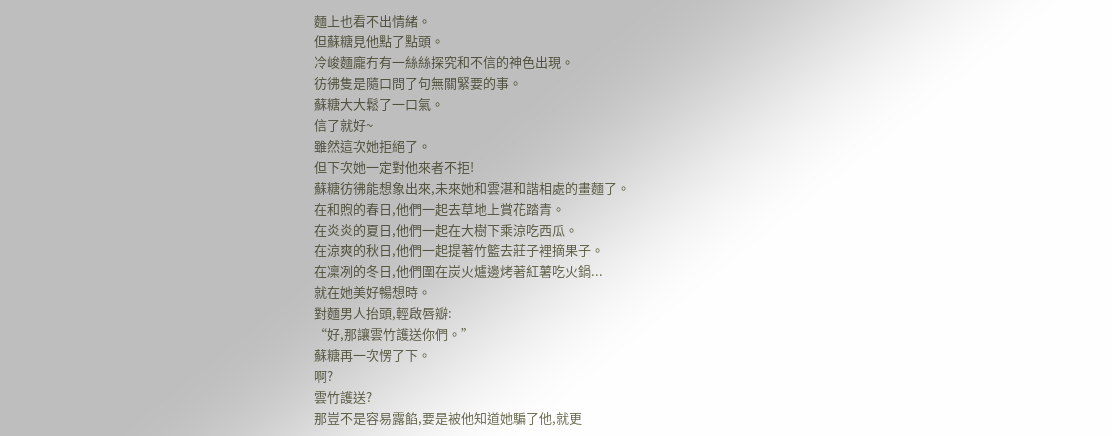麵上也看不出情緒。
但蘇糖見他點了點頭。
冷峻麵龐冇有一絲絲探究和不信的神色出現。
彷彿隻是隨口問了句無關緊要的事。
蘇糖大大鬆了一口氣。
信了就好~
雖然這次她拒絕了。
但下次她一定對他來者不拒!
蘇糖彷彿能想象出來,未來她和雲湛和諧相處的畫麵了。
在和煦的春日,他們一起去草地上賞花踏青。
在炎炎的夏日,他們一起在大樹下乘涼吃西瓜。
在涼爽的秋日,他們一起提著竹籃去莊子裡摘果子。
在凜冽的冬日,他們圍在炭火爐邊烤著紅薯吃火鍋...
就在她美好暢想時。
對麵男人抬頭,輕啟唇瓣:
“好,那讓雲竹護送你們。”
蘇糖再一次愣了下。
啊?
雲竹護送?
那豈不是容易露餡,要是被他知道她騙了他,就更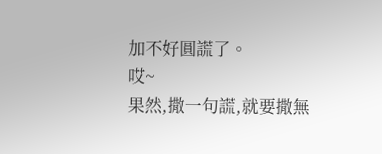加不好圓謊了。
哎~
果然,撒一句謊,就要撒無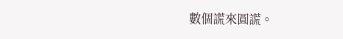數個謊來圓謊。